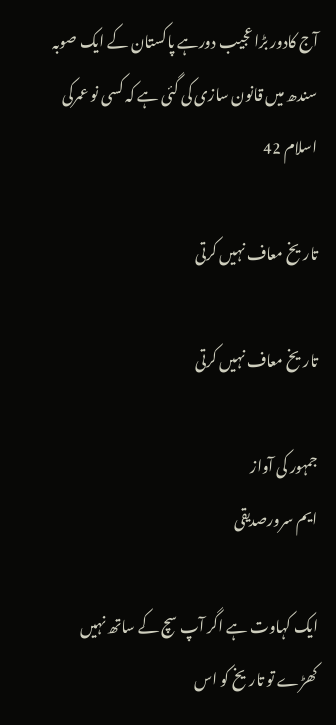آج کادور بڑا عجیب دورہے پاکستان کے ایک صوبہ سندھ میں قانون سازی کی گئی ہے کہ کسی نو عمرکی اسلام 42

تاریخ معاف نہیں کرتی

تاریخ معاف نہیں کرتی

جمہور کی آواز
ایم سرورصدیقی

ایک کہاوت ہے اگر آپ سچ کے ساتھ نہیں کھڑے تو تاریخ کو اس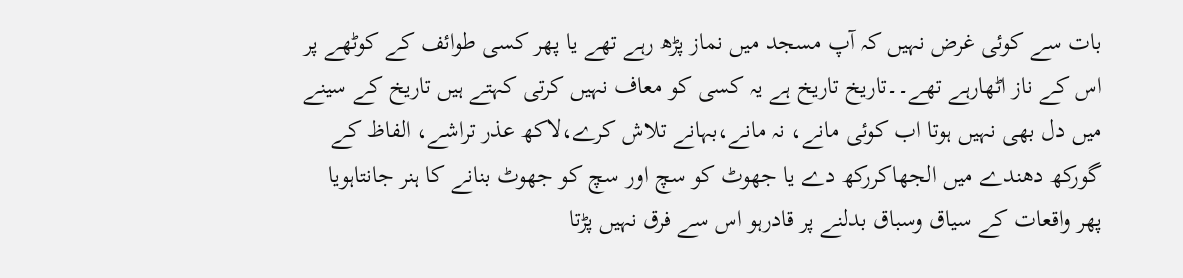بات سے کوئی غرض نہیں کہ آپ مسجد میں نماز پڑھ رہے تھے یا پھر کسی طوائف کے کوٹھے پر اس کے ناز اٹھارہے تھے۔۔تاریخ تاریخ ہے یہ کسی کو معاف نہیں کرتی کہتے ہیں تاریخ کے سینے میں دل بھی نہیں ہوتا اب کوئی مانے، نہ مانے،بہانے تلاش کرے،لاکھ عذر تراشے، الفاظ کے گورکھ دھندے میں الجھاکررکھ دے یا جھوٹ کو سچ اور سچ کو جھوٹ بنانے کا ہنر جانتاہویا پھر واقعات کے سیاق وسباق بدلنے پر قادرہو اس سے فرق نہیں پڑتا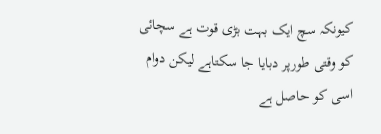کیونکہ سچ ایک بہت بڑی قوت ہے سچائی کو وقتی طورپر دبایا جا سکتاہے لیکن دوام اسی کو حاصل ہے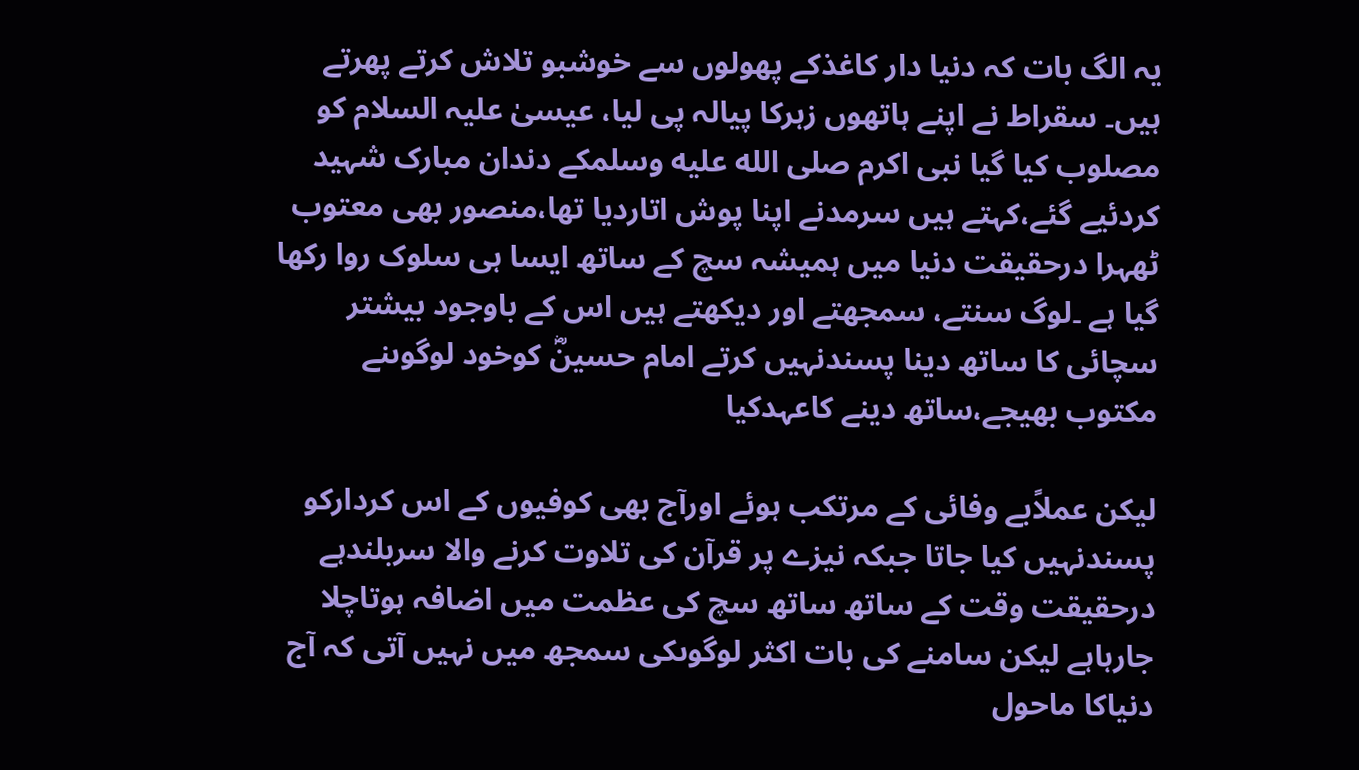یہ الگ بات کہ دنیا دار کاغذکے پھولوں سے خوشبو تلاش کرتے پھرتے ہیں۔ سقراط نے اپنے ہاتھوں زہرکا پیالہ پی لیا، عیسیٰ علیہ السلام کو مصلوب کیا گیا نبی اکرم صلى الله عليه وسلمکے دندان مبارک شہید کردئیے گئے،کہتے ہیں سرمدنے اپنا پوش اتاردیا تھا،منصور بھی معتوب ٹھہرا درحقیقت دنیا میں ہمیشہ سچ کے ساتھ ایسا ہی سلوک روا رکھا گیا ہے ۔لوگ سنتے، سمجھتے اور دیکھتے ہیں اس کے باوجود بیشتر سچائی کا ساتھ دینا پسندنہیں کرتے امام حسینؓ کوخود لوگوںنے مکتوب بھیجے،ساتھ دینے کاعہدکیا

لیکن عملاًبے وفائی کے مرتکب ہوئے اورآج بھی کوفیوں کے اس کردارکو پسندنہیں کیا جاتا جبکہ نیزے پر قرآن کی تلاوت کرنے والا سربلندہے درحقیقت وقت کے ساتھ ساتھ سچ کی عظمت میں اضافہ ہوتاچلا جارہاہے لیکن سامنے کی بات اکثر لوگوںکی سمجھ میں نہیں آتی کہ آج دنیاکا ماحول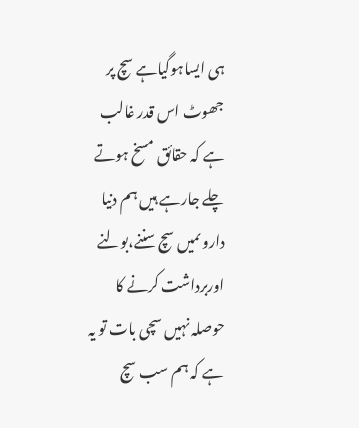ہی ایساہوگیاہے سچ پر جھوٹ اس قدر غالب ہے کہ حقائق مسخ ہوتے چلے جارہے ہیں ہم دنیا داروںمیں سچ سننے،بولنے اوربرداشت کرنے کا حوصلہ نہیں سچی بات تو یہ ہے کہ ہم سب سچ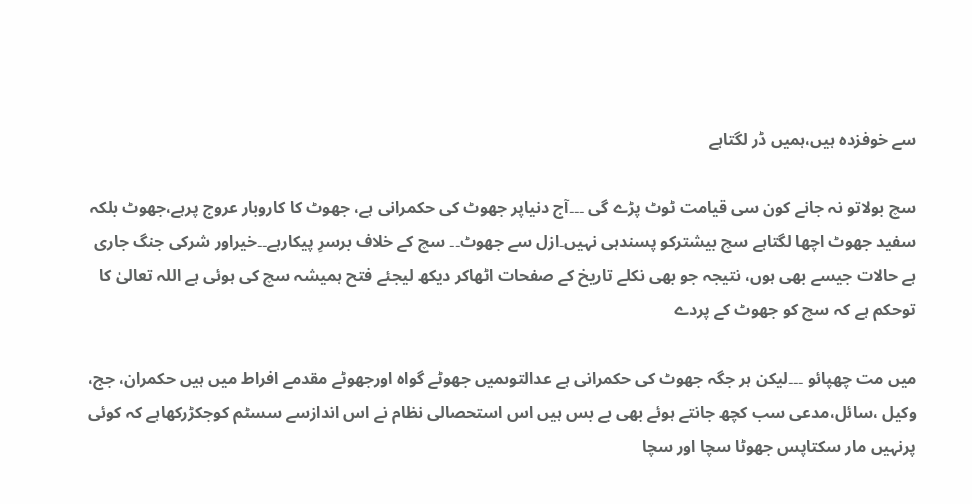سے خوفزدہ ہیں،ہمیں ڈر لگتاہے

سچ بولاتو نہ جانے کون سی قیامت ٹوٹ پڑے گی ۔۔۔آج دنیاپر جھوٹ کی حکمرانی ہے، جھوٹ کا کاروبار عروج پرہے،جھوٹ بلکہ سفید جھوٹ اچھا لگتاہے سچ بیشترکو پسندہی نہیں۔ازل سے جھوٹ۔۔ سچ کے خلاف برسرِ پیکارہے۔۔خیراور شرکی جنگ جاری ہے حالات جیسے بھی ہوں، نتیجہ جو بھی نکلے تاریخ کے صفحات اٹھاکر دیکھ لیجئے فتح ہمیشہ سچ کی ہوئی ہے اللہ تعالیٰ کا توحکم ہے کہ سچ کو جھوٹ کے پردے

میں مت چھپائو ۔۔۔لیکن ہر جگہ جھوٹ کی حکمرانی ہے عدالتوںمیں جھوٹے گواہ اورجھوٹے مقدمے افراط میں ہیں حکمران، جج، وکیل ،سائل،مدعی سب کچھ جانتے ہوئے بھی بے بس ہیں اس استحصالی نظام نے اس اندازسے سسٹم کوجکڑرکھاہے کہ کوئی پرنہیں مار سکتاپس جھوٹا سچا اور سچا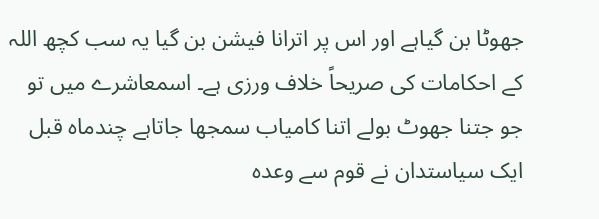جھوٹا بن گیاہے اور اس پر اترانا فیشن بن گیا یہ سب کچھ اللہ کے احکامات کی صریحاً خلاف ورزی ہے۔ اسمعاشرے میں تو جو جتنا جھوٹ بولے اتنا کامیاب سمجھا جاتاہے چندماہ قبل ایک سیاستدان نے قوم سے وعدہ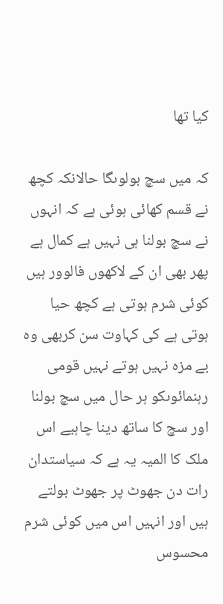کیا تھا

کہ میں سچ بولوںگا حالانکہ کچھ نے قسم کھائی ہوئی ہے کہ انہوں نے سچ بولنا ہی نہیں ہے کمال ہے پھر بھی ان کے لاکھوں فالوور ہیں کوئی شرم ہوتی ہے کچھ حیا ہوتی ہے کی کہاوت سن کربھی وہ بے مزہ نہیں ہوتے نہیں قومی رہنمائوںکو ہر حال میں سچ بولنا اور سچ کا ساتھ دینا چاہیے اس ملک کا المیہ یہ ہے کہ سیاستدان رات دن جھوٹ پر جھوٹ بولتے ہیں اور انہیں اس میں کوئی شرم محسوس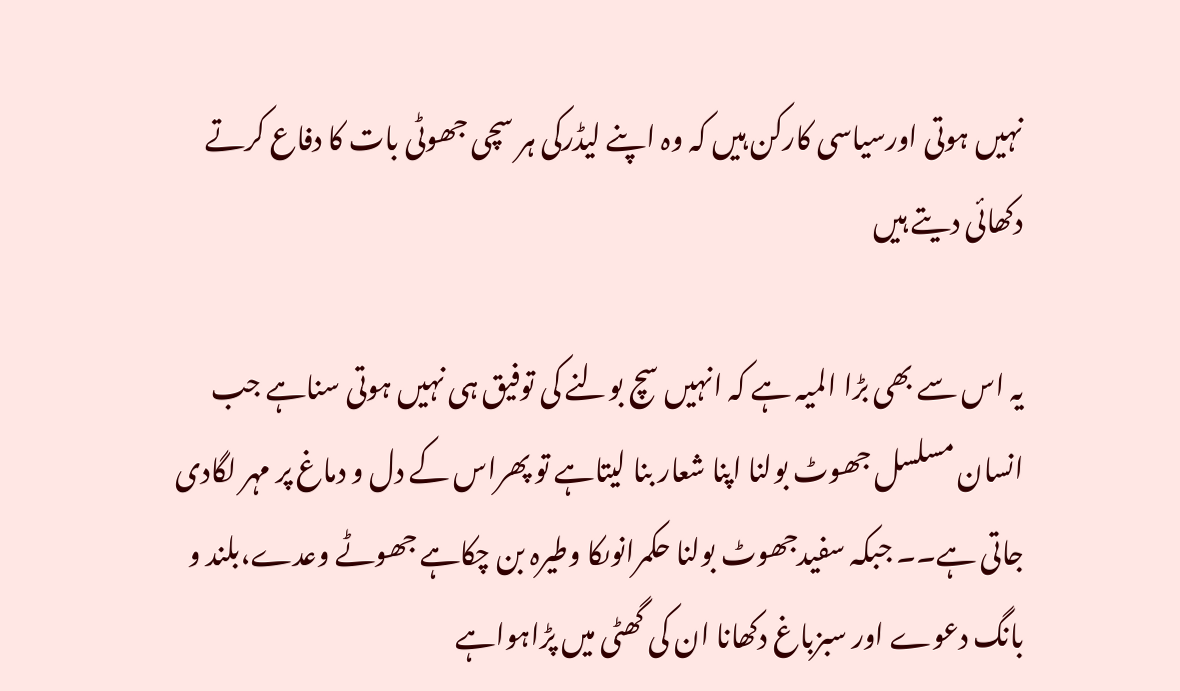نہیں ہوتی اورسیاسی کارکن ہیں کہ وہ اپنے لیڈرکی ہر سچی جھوٹی بات کا دفاع کرتے دکھائی دیتے ہیں

یہ اس سے بھی بڑا المیہ ہے کہ انہیں سچ بولنے کی توفیق ہی نہیں ہوتی سناہے جب انسان مسلسل جھوٹ بولنا اپنا شعار بنا لیتاہے تو پھراس کے دل و دماغ پر مہر لگادی جاتی ہے۔۔ جبکہ سفیدجھوٹ بولنا حکمرانوںکا وطیرہ بن چکاہے جھوٹے وعدے،بلند و بانگ دعوے اور سبزباغ دکھانا ان کی گھٹی میں پڑاہواہے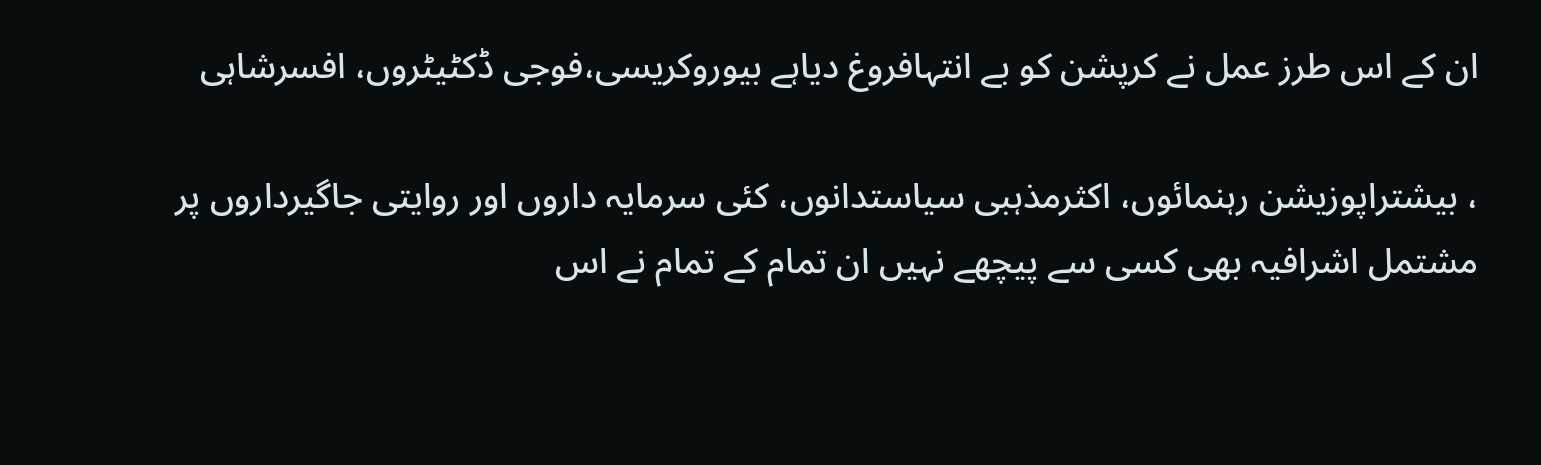ان کے اس طرز عمل نے کرپشن کو بے انتہافروغ دیاہے بیوروکریسی،فوجی ڈکٹیٹروں، افسرشاہی

، بیشتراپوزیشن رہنمائوں، اکثرمذہبی سیاستدانوں، کئی سرمایہ داروں اور روایتی جاگیرداروں پر مشتمل اشرافیہ بھی کسی سے پیچھے نہیں ان تمام کے تمام نے اس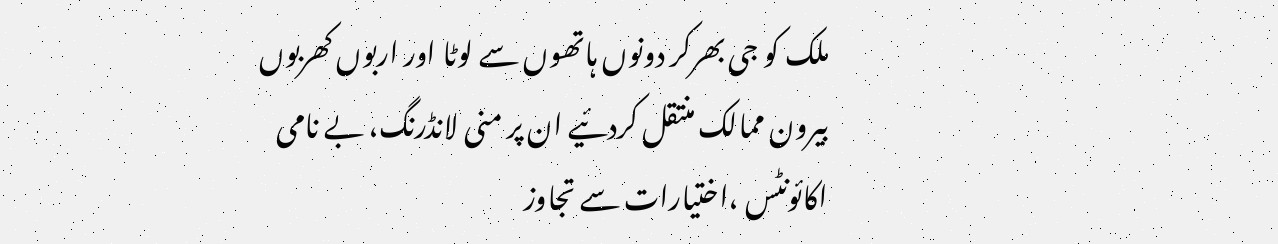ملک کو جی بھرکر دونوں ہاتھوں سے لوٹا اور اربوں کھربوں بیرون ممالک منتقل کردئیے ان پر منی لانڈرنگ، بے نامی اکائونٹس ،اختیارات سے تجاوز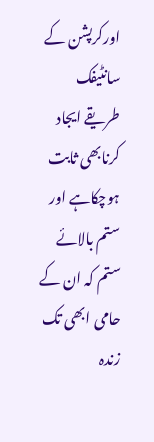اورکرپشن کے سانٹیفک طریقے ایجاد کرنابھی ثابت ہوچکاہے اور ستم بالائے ستم کہ ان کے حامی ابھی تک زندہ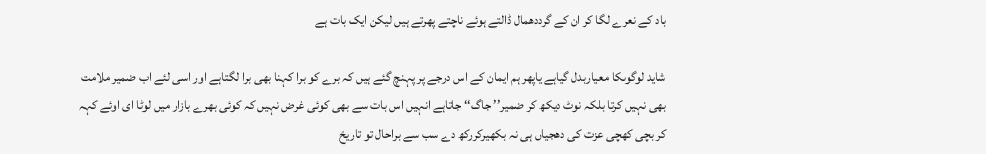باد کے نعرے لگا کر ان کے گرددھمال ڈالتے ہوئے ناچتے پھرتے ہیں لیکن ایک بات ہے

شاید لوگوںکا معیاربدل گیاہے یاپھر ہم ایمان کے اس درجے پر پہنچ گئے ہیں کہ برے کو برا کہنا بھی برا لگتاہے اور اسی لئے اب ضمیر ملامت بھی نہیں کرتا بلکہ نوٹ دیکھ کر ضمیر’’ جاگ‘‘ جاتاہے انہیں اس بات سے بھی کوئی غرض نہیں کہ کوئی بھرے بازار میں لوٹا ای اوئے کہہ کر بچی کھچی عزت کی دھجیاں ہی نہ بکھیرکررکھ دے سب سے براحال تو تاریخ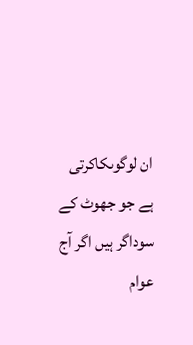ان لوگوںکاکرتی ہے جو جھوٹ کے سوداگر ہیں اگر آج عوام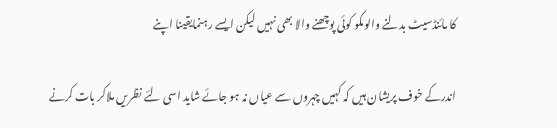کا مائنڈسیٹ بدلنے والوںکو کوئی پوچھنے والا بھی نہیں لیکن ایسے رہنمایقینا اپنے

اندرکے خوف پریشان ہیں کہ کہیں چہروں سے عیاں نہ ہو جائے شاید اسی لئے نظریں ملاکر بات کرنے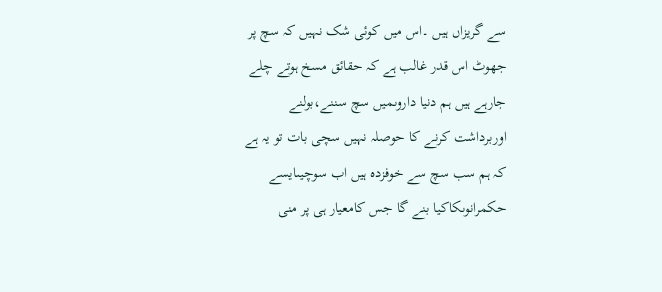سے گریزاں ہیں ۔اس میں کوئی شک نہیں کہ سچ پر جھوٹ اس قدر غالب ہے کہ حقائق مسخ ہوتے چلے جارہے ہیں ہم دنیا داروںمیں سچ سننے،بولنے اوربرداشت کرنے کا حوصلہ نہیں سچی بات تو یہ ہے کہ ہم سب سچ سے خوفزدہ ہیں اب سوچیںایسے حکمرانوںکاکیا بنے گا جس کامعیار ہی پر منی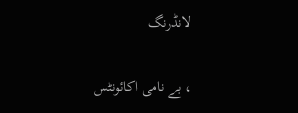لانڈرنگ

، بے نامی اکائونٹس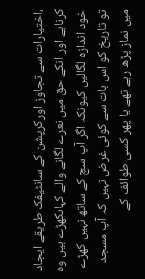،اختیارات سے تجاوز اورکرپشن کے سانٹیفک طریقے ایجاد کرناہے اور انکے حق میں نعرے لگانے والے کہاںکھڑے ہیں وہ خود اندازہ لگالیں کیونکہ اگر آپ سچ کے ساتھ نہیں کھڑے تو تاریخ کو اس بات سے کوئی غرض نہیں کہ آپ مسجد میں نماز پڑھ رہے تھے یا پھر کسی طوائف کے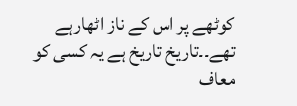کوٹھے پر اس کے ناز اٹھارہے تھے۔۔تاریخ تاریخ ہے یہ کسی کو معاف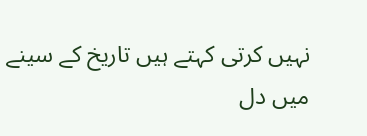نہیں کرتی کہتے ہیں تاریخ کے سینے میں دل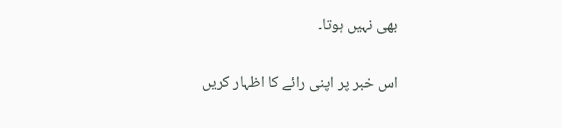بھی نہیں ہوتا۔

اس خبر پر اپنی رائے کا اظہار کریں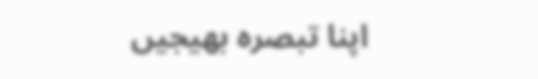اپنا تبصرہ بھیجیں